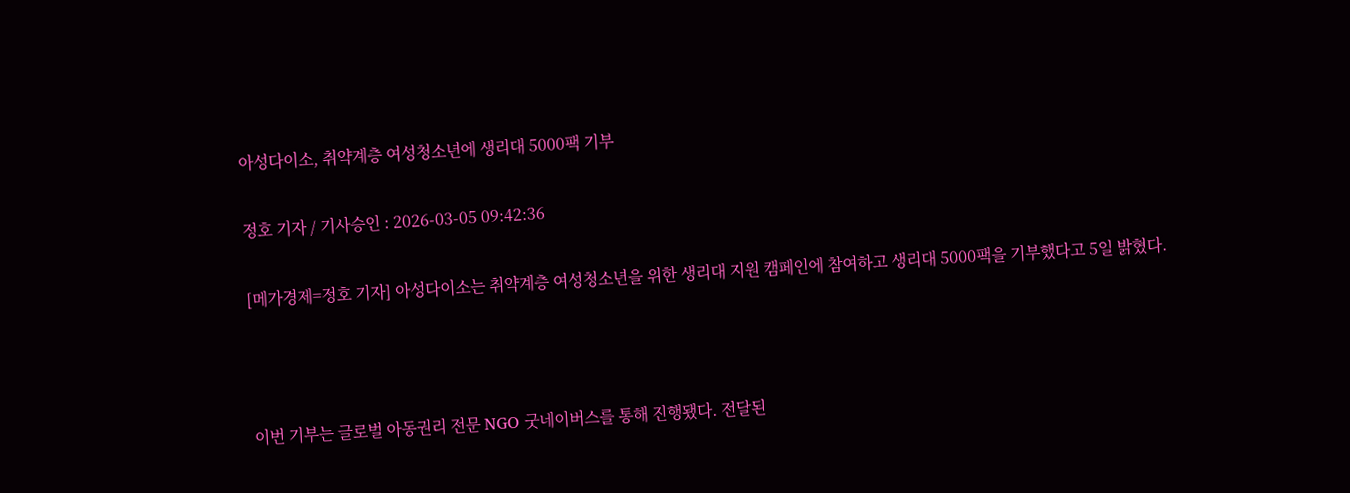아성다이소, 취약계층 여성청소년에 생리대 5000팩 기부

정호 기자 / 기사승인 : 2026-03-05 09:42:36

[메가경제=정호 기자] 아성다이소는 취약계층 여성청소년을 위한 생리대 지원 캠페인에 참여하고 생리대 5000팩을 기부했다고 5일 밝혔다.



이번 기부는 글로벌 아동권리 전문 NGO 굿네이버스를 통해 진행됐다. 전달된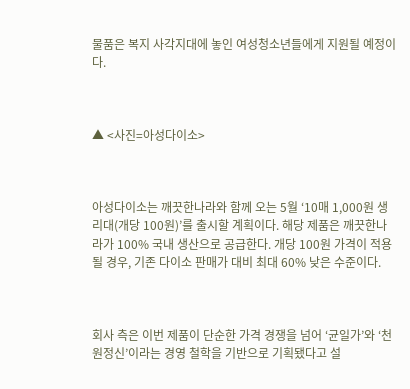물품은 복지 사각지대에 놓인 여성청소년들에게 지원될 예정이다.



▲ <사진=아성다이소>



아성다이소는 깨끗한나라와 함께 오는 5월 ‘10매 1,000원 생리대(개당 100원)’를 출시할 계획이다. 해당 제품은 깨끗한나라가 100% 국내 생산으로 공급한다. 개당 100원 가격이 적용될 경우, 기존 다이소 판매가 대비 최대 60% 낮은 수준이다.



회사 측은 이번 제품이 단순한 가격 경쟁을 넘어 ‘균일가’와 ‘천원정신’이라는 경영 철학을 기반으로 기획됐다고 설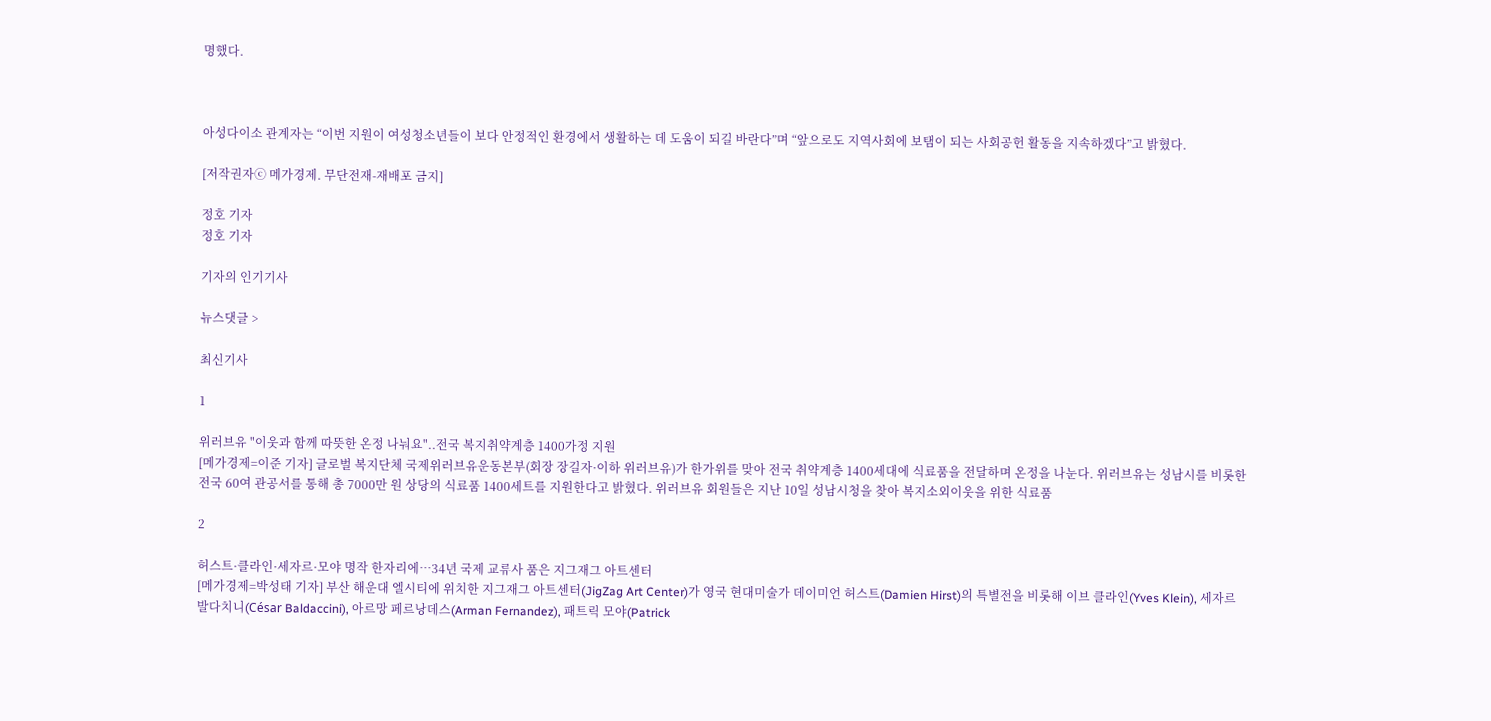명했다.



아성다이소 관계자는 “이번 지원이 여성청소년들이 보다 안정적인 환경에서 생활하는 데 도움이 되길 바란다”며 “앞으로도 지역사회에 보탬이 되는 사회공헌 활동을 지속하겠다”고 밝혔다.

[저작권자ⓒ 메가경제. 무단전재-재배포 금지]

정호 기자
정호 기자

기자의 인기기사

뉴스댓글 >

최신기사

1

위러브유 "이웃과 함께 따뜻한 온정 나눠요"..전국 복지취약계층 1400가정 지원
[메가경제=이준 기자] 글로벌 복지단체 국제위러브유운동본부(회장 장길자·이하 위러브유)가 한가위를 맞아 전국 취약계층 1400세대에 식료품을 전달하며 온정을 나눈다. 위러브유는 성남시를 비롯한 전국 60여 관공서를 통해 총 7000만 원 상당의 식료품 1400세트를 지원한다고 밝혔다. 위러브유 회원들은 지난 10일 성남시청을 찾아 복지소외이웃을 위한 식료품

2

허스트·클라인·세자르·모야 명작 한자리에…34년 국제 교류사 품은 지그재그 아트센터
[메가경제=박성태 기자] 부산 해운대 엘시티에 위치한 지그재그 아트센터(JigZag Art Center)가 영국 현대미술가 데이미언 허스트(Damien Hirst)의 특별전을 비롯해 이브 클라인(Yves Klein), 세자르 발다치니(César Baldaccini), 아르망 페르낭데스(Arman Fernandez), 패트릭 모야(Patrick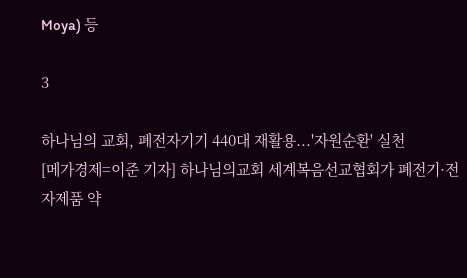Moya) 등

3

하나님의 교회, 폐전자기기 440대 재활용...'자원순환' 실천
[메가경제=이준 기자] 하나님의교회 세계복음선교협회가 폐전기·전자제품 약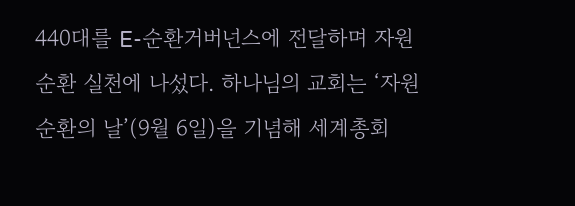440대를 E-순환거버넌스에 전달하며 자원순환 실천에 나섰다. 하나님의 교회는 ‘자원순환의 날’(9월 6일)을 기념해 세계총회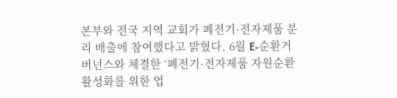본부와 전국 지역 교회가 폐전기·전자제품 분리 배출에 참여했다고 밝혔다. 6월 E-순환거버넌스와 체결한 ‘폐전기·전자제품 자원순환 활성화를 위한 업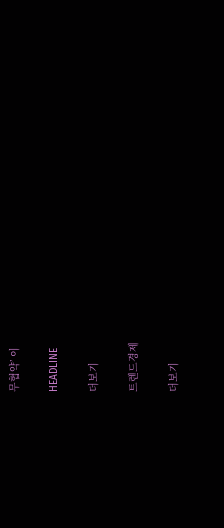무협약’ 이

HEADLINE

더보기

트렌드경제

더보기